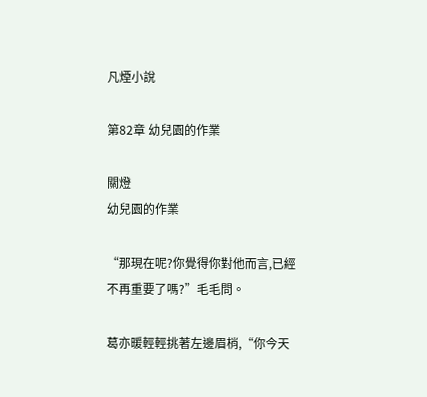凡煙小說

第82章 幼兒園的作業

關燈
幼兒園的作業

“那現在呢?你覺得你對他而言,已經不再重要了嗎?”毛毛問。

葛亦暖輕輕挑著左邊眉梢,“你今天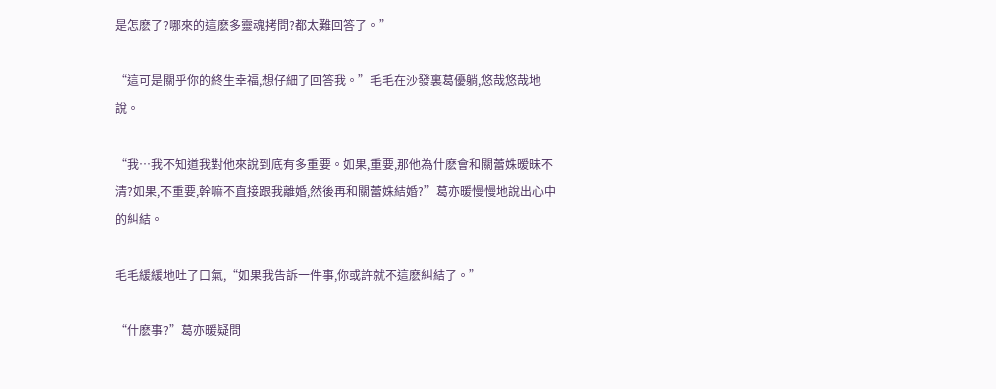是怎麽了?哪來的這麽多靈魂拷問?都太難回答了。”

“這可是關乎你的終生幸福,想仔細了回答我。”毛毛在沙發裏葛優躺,悠哉悠哉地說。

“我…我不知道我對他來說到底有多重要。如果,重要,那他為什麽會和關蕾姝暧昧不清?如果,不重要,幹嘛不直接跟我離婚,然後再和關蕾姝結婚?”葛亦暖慢慢地說出心中的糾結。

毛毛緩緩地吐了口氣,“如果我告訴一件事,你或許就不這麽糾結了。”

“什麽事?”葛亦暖疑問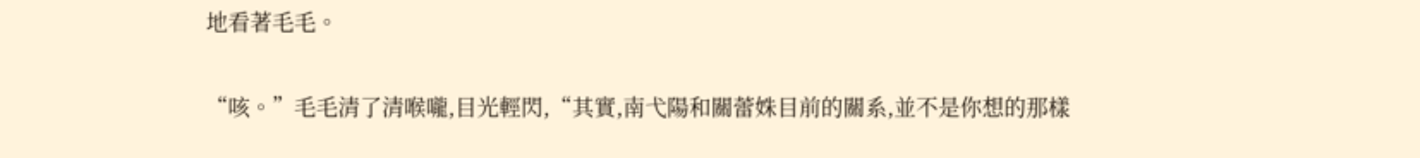地看著毛毛。

“咳。”毛毛清了清喉嚨,目光輕閃,“其實,南弋陽和關蕾姝目前的關系,並不是你想的那樣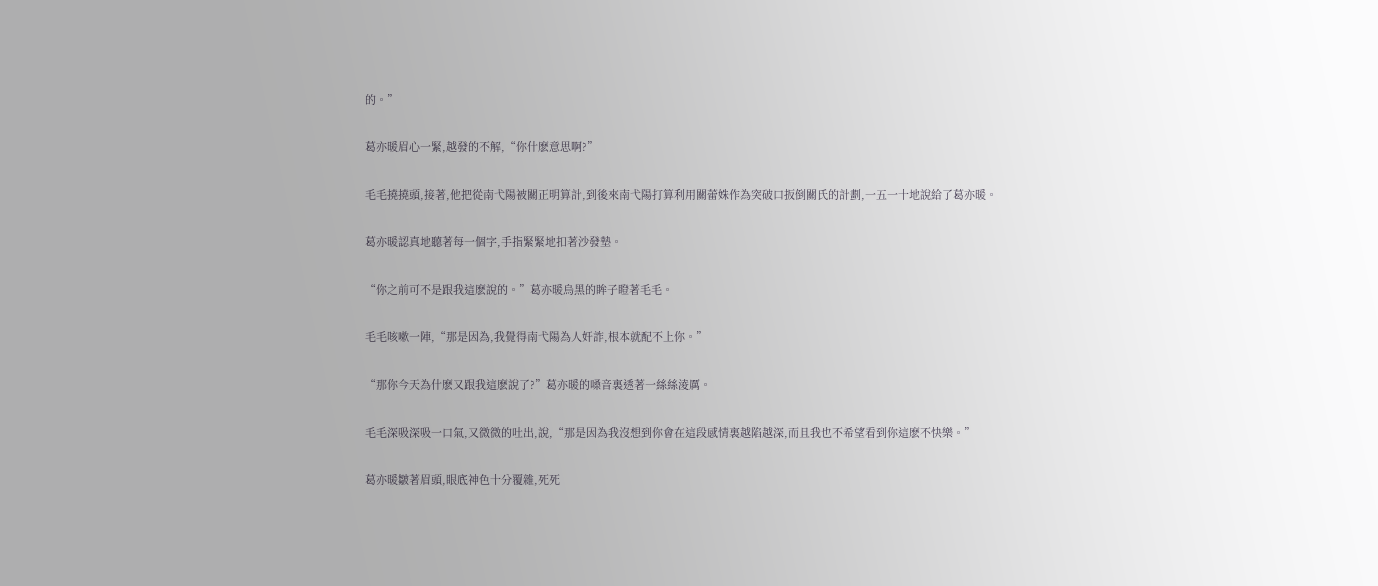的。”

葛亦暖眉心一緊,越發的不解,“你什麽意思啊?”

毛毛撓撓頭,接著,他把從南弋陽被關正明算計,到後來南弋陽打算利用關蕾姝作為突破口扳倒關氏的計劃,一五一十地說給了葛亦暖。

葛亦暖認真地聽著每一個字,手指緊緊地扣著沙發墊。

“你之前可不是跟我這麽說的。”葛亦暖烏黑的眸子瞪著毛毛。

毛毛咳嗽一陣,“那是因為,我覺得南弋陽為人奸詐,根本就配不上你。”

“那你今天為什麽又跟我這麽說了?”葛亦暖的嗓音裏透著一絲絲淩厲。

毛毛深吸深吸一口氣,又微微的吐出,說,“那是因為我沒想到你會在這段感情裏越陷越深,而且我也不希望看到你這麽不快樂。”

葛亦暖皺著眉頭,眼底神色十分覆雜,死死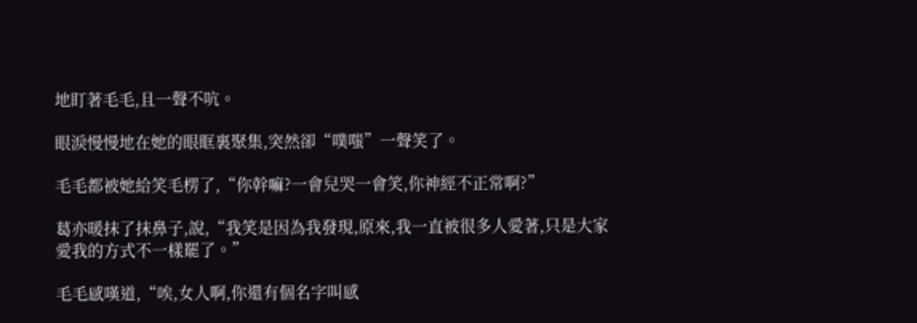地盯著毛毛,且一聲不吭。

眼淚慢慢地在她的眼眶裏聚集,突然卻“噗嗤”一聲笑了。

毛毛都被她給笑毛楞了,“你幹嘛?一會兒哭一會笑,你神經不正常啊?”

葛亦暖抹了抹鼻子,說,“我笑是因為我發現,原來,我一直被很多人愛著,只是大家愛我的方式不一樣罷了。”

毛毛感嘆道,“唉,女人啊,你還有個名字叫感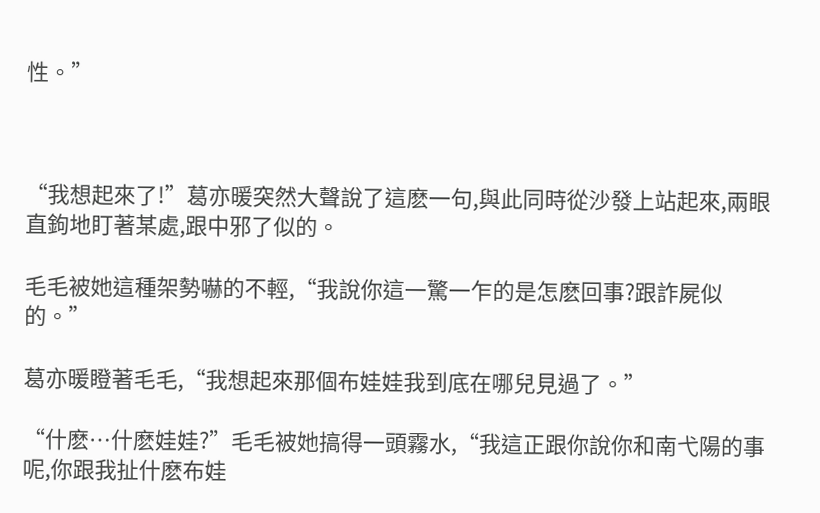性。”



“我想起來了!”葛亦暖突然大聲說了這麽一句,與此同時從沙發上站起來,兩眼直鉤地盯著某處,跟中邪了似的。

毛毛被她這種架勢嚇的不輕,“我說你這一驚一乍的是怎麽回事?跟詐屍似的。”

葛亦暖瞪著毛毛,“我想起來那個布娃娃我到底在哪兒見過了。”

“什麽…什麽娃娃?”毛毛被她搞得一頭霧水,“我這正跟你說你和南弋陽的事呢,你跟我扯什麽布娃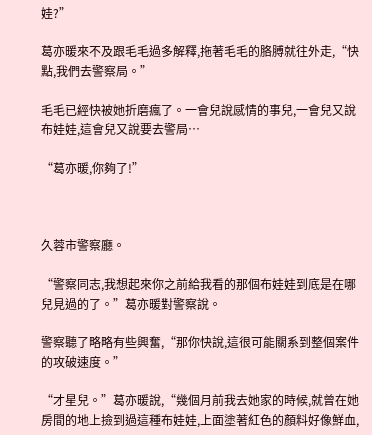娃?”

葛亦暖來不及跟毛毛過多解釋,拖著毛毛的胳膊就往外走,“快點,我們去警察局。”

毛毛已經快被她折磨瘋了。一會兒說感情的事兒,一會兒又說布娃娃,這會兒又說要去警局…

“葛亦暖,你夠了!”



久蓉市警察廳。

“警察同志,我想起來你之前給我看的那個布娃娃到底是在哪兒見過的了。”葛亦暖對警察說。

警察聽了略略有些興奮,“那你快說,這很可能關系到整個案件的攻破速度。”

“才星兒。”葛亦暖說,“幾個月前我去她家的時候,就曾在她房間的地上撿到過這種布娃娃,上面塗著紅色的顏料好像鮮血,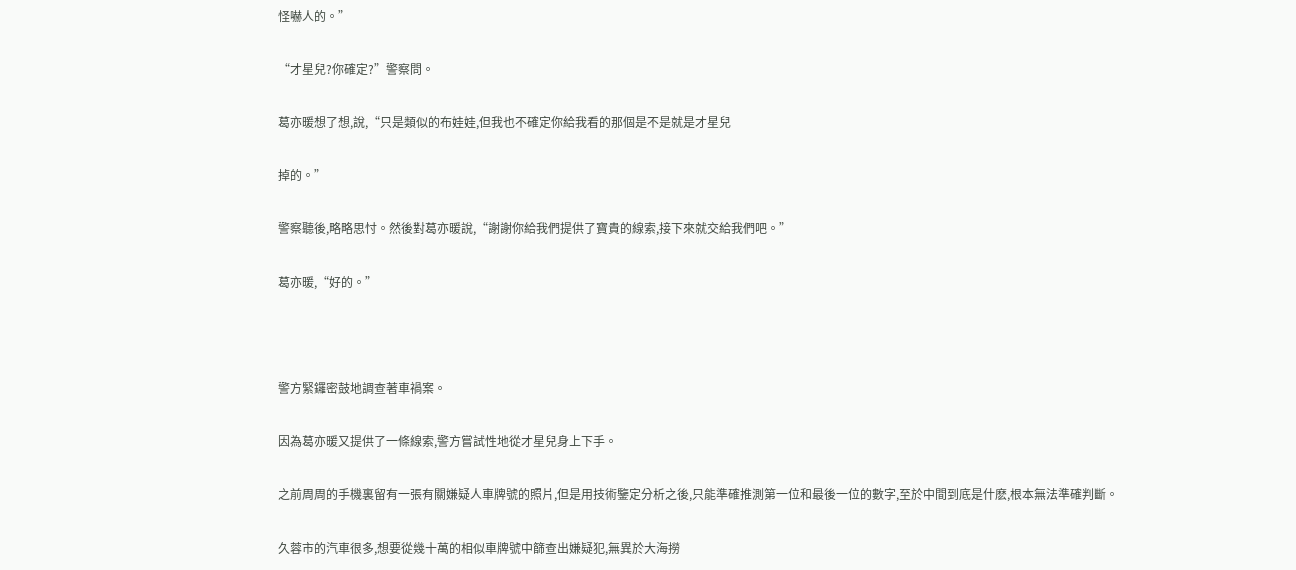怪嚇人的。”

“才星兒?你確定?”警察問。

葛亦暖想了想,說,“只是類似的布娃娃,但我也不確定你給我看的那個是不是就是才星兒

掉的。”

警察聽後,略略思忖。然後對葛亦暖說,“謝謝你給我們提供了寶貴的線索,接下來就交給我們吧。”

葛亦暖,“好的。”



警方緊鑼密鼓地調查著車禍案。

因為葛亦暖又提供了一條線索,警方嘗試性地從才星兒身上下手。

之前周周的手機裏留有一張有關嫌疑人車牌號的照片,但是用技術鑒定分析之後,只能準確推測第一位和最後一位的數字,至於中間到底是什麽,根本無法準確判斷。

久蓉市的汽車很多,想要從幾十萬的相似車牌號中篩查出嫌疑犯,無異於大海撈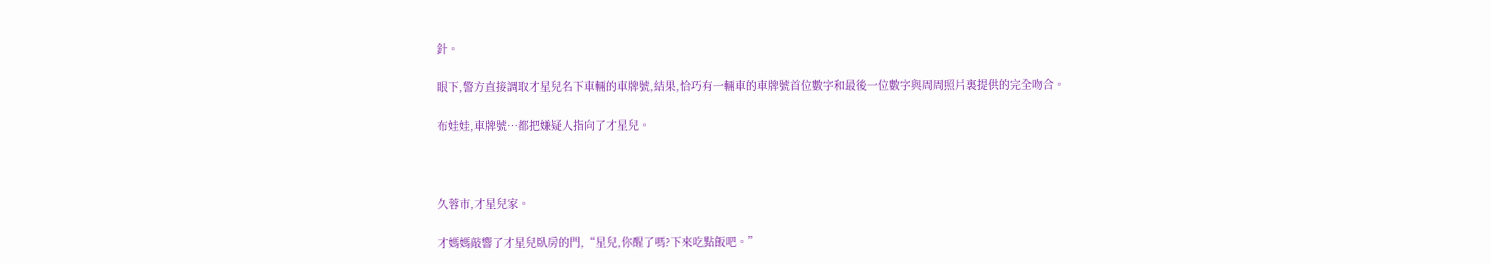針。

眼下,警方直接調取才星兒名下車輛的車牌號,結果,恰巧有一輛車的車牌號首位數字和最後一位數字與周周照片裏提供的完全吻合。

布娃娃,車牌號…都把嫌疑人指向了才星兒。



久蓉市,才星兒家。

才媽媽敲響了才星兒臥房的門,“星兒,你醒了嗎?下來吃點飯吧。”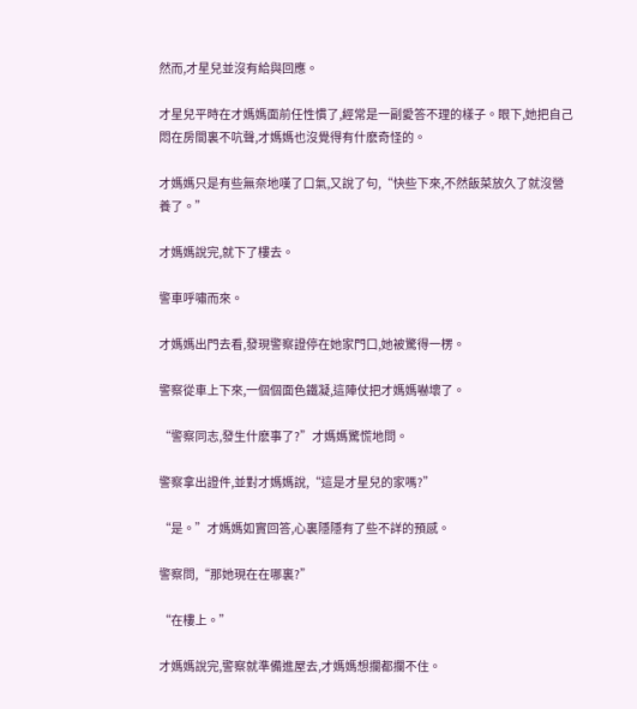然而,才星兒並沒有給與回應。

才星兒平時在才媽媽面前任性慣了,經常是一副愛答不理的樣子。眼下,她把自己悶在房間裏不吭聲,才媽媽也沒覺得有什麽奇怪的。

才媽媽只是有些無奈地嘆了口氣,又說了句,“快些下來,不然飯菜放久了就沒營養了。”

才媽媽說完,就下了樓去。

警車呼嘯而來。

才媽媽出門去看,發現警察證停在她家門口,她被驚得一楞。

警察從車上下來,一個個面色鐵凝,這陣仗把才媽媽嚇壞了。

“警察同志,發生什麽事了?”才媽媽驚慌地問。

警察拿出證件,並對才媽媽說,“這是才星兒的家嗎?”

“是。”才媽媽如實回答,心裏隱隱有了些不詳的預感。

警察問,“那她現在在哪裏?”

“在樓上。”

才媽媽說完,警察就準備進屋去,才媽媽想攔都攔不住。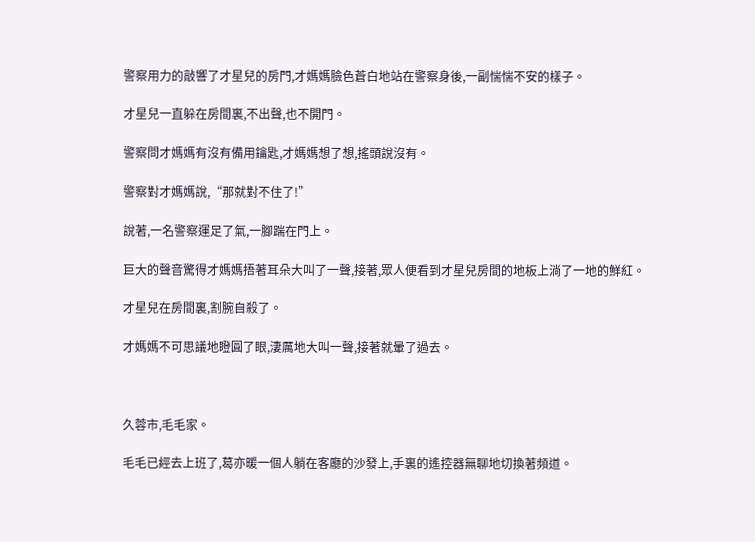警察用力的敲響了才星兒的房門,才媽媽臉色蒼白地站在警察身後,一副惴惴不安的樣子。

才星兒一直躲在房間裏,不出聲,也不開門。

警察問才媽媽有沒有備用鑰匙,才媽媽想了想,搖頭說沒有。

警察對才媽媽說,“那就對不住了!”

說著,一名警察運足了氣,一腳踹在門上。

巨大的聲音驚得才媽媽捂著耳朵大叫了一聲,接著,眾人便看到才星兒房間的地板上淌了一地的鮮紅。

才星兒在房間裏,割腕自殺了。

才媽媽不可思議地瞪圓了眼,淒厲地大叫一聲,接著就暈了過去。



久蓉市,毛毛家。

毛毛已經去上班了,葛亦暖一個人躺在客廳的沙發上,手裏的遙控器無聊地切換著頻道。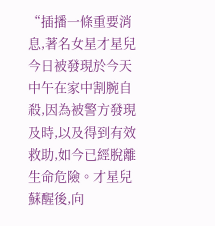“插播一條重要消息,著名女星才星兒今日被發現於今天中午在家中割腕自殺,因為被警方發現及時,以及得到有效救助,如今已經脫離生命危險。才星兒蘇醒後,向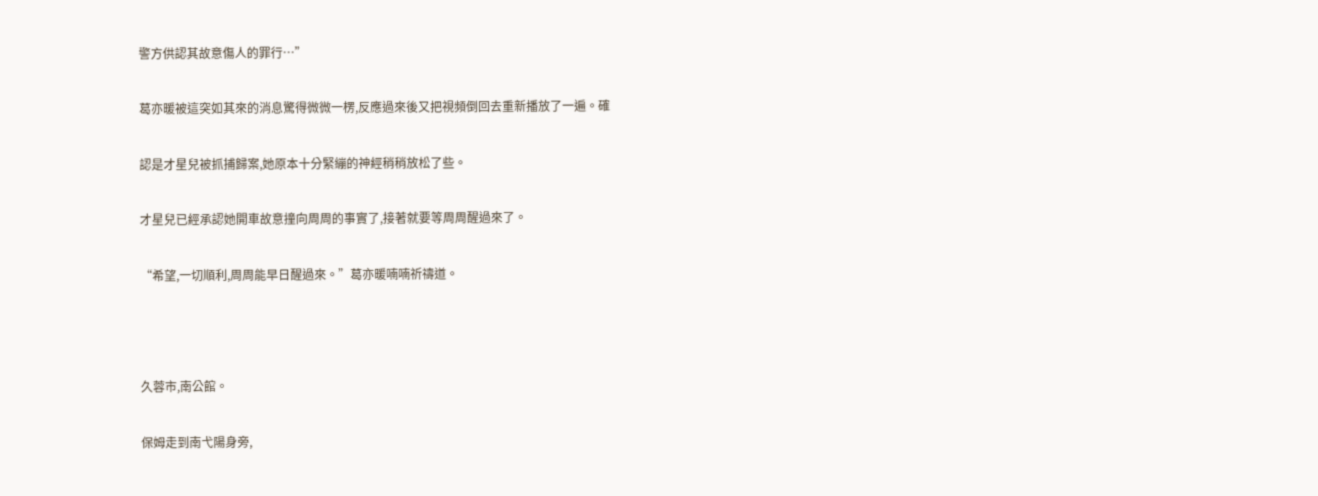警方供認其故意傷人的罪行…”

葛亦暖被這突如其來的消息驚得微微一楞,反應過來後又把視頻倒回去重新播放了一遍。確

認是才星兒被抓捕歸案,她原本十分緊繃的神經稍稍放松了些。

才星兒已經承認她開車故意撞向周周的事實了,接著就要等周周醒過來了。

“希望,一切順利,周周能早日醒過來。”葛亦暖喃喃祈禱道。



久蓉市,南公館。

保姆走到南弋陽身旁,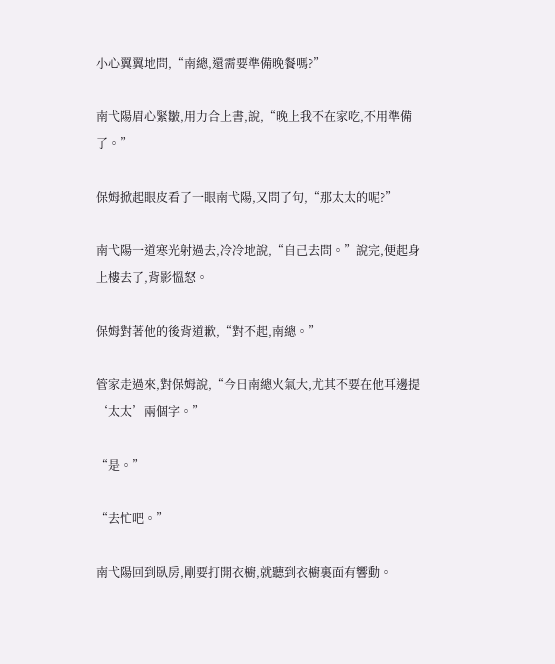小心翼翼地問,“南總,還需要準備晚餐嗎?”

南弋陽眉心緊皺,用力合上書,說,“晚上我不在家吃,不用準備了。”

保姆掀起眼皮看了一眼南弋陽,又問了句,“那太太的呢?”

南弋陽一道寒光射過去,冷冷地說,“自己去問。”說完,便起身上樓去了,背影慍怒。

保姆對著他的後背道歉,“對不起,南總。”

管家走過來,對保姆說,“今日南總火氣大,尤其不要在他耳邊提‘太太’兩個字。”

“是。”

“去忙吧。”

南弋陽回到臥房,剛要打開衣櫥,就聽到衣櫥裏面有響動。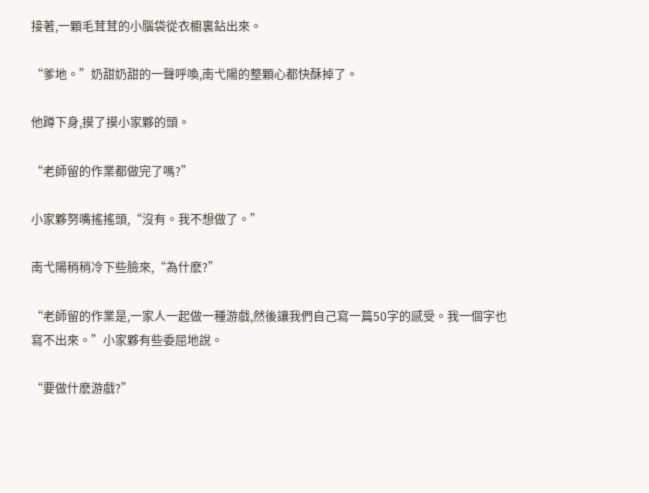接著,一顆毛茸茸的小腦袋從衣櫥裏鉆出來。

“爹地。”奶甜奶甜的一聲呼喚,南弋陽的整顆心都快酥掉了。

他蹲下身,摸了摸小家夥的頭。

“老師留的作業都做完了嗎?”

小家夥努嘴搖搖頭,“沒有。我不想做了。”

南弋陽稍稍冷下些臉來,“為什麽?”

“老師留的作業是,一家人一起做一種游戲,然後讓我們自己寫一篇50字的感受。我一個字也寫不出來。”小家夥有些委屈地說。

“要做什麽游戲?”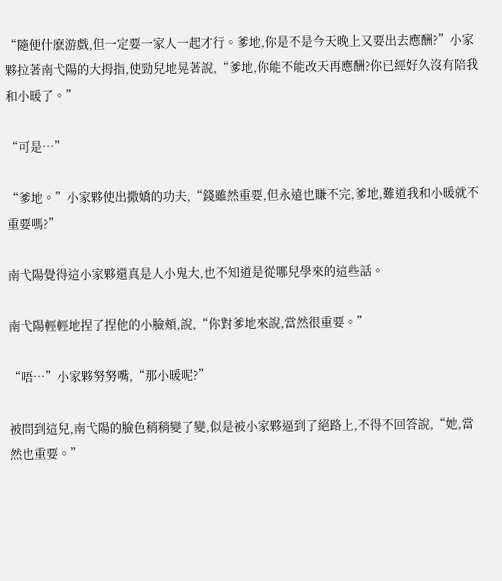“隨便什麽游戲,但一定要一家人一起才行。爹地,你是不是今天晚上又要出去應酬?”小家夥拉著南弋陽的大拇指,使勁兒地晃著說,“爹地,你能不能改天再應酬?你已經好久沒有陪我和小暖了。”

“可是…”

“爹地。”小家夥使出撒嬌的功夫,“錢雖然重要,但永遠也賺不完,爹地,難道我和小暖就不重要嗎?”

南弋陽覺得這小家夥還真是人小鬼大,也不知道是從哪兒學來的這些話。

南弋陽輕輕地捏了捏他的小臉頰,說,“你對爹地來說,當然很重要。”

“唔…”小家夥努努嘴,“那小暖呢?”

被問到這兒,南弋陽的臉色稍稍變了變,似是被小家夥逼到了絕路上,不得不回答說,“她,當然也重要。”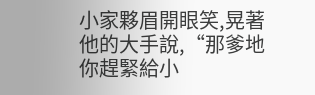小家夥眉開眼笑,晃著他的大手說,“那爹地你趕緊給小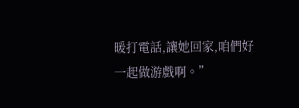暖打電話,讓她回家,咱們好一起做游戲啊。”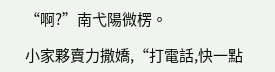“啊?”南弋陽微楞。

小家夥賣力撒嬌,“打電話,快一點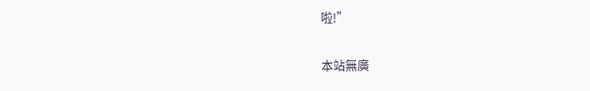啦!”

本站無廣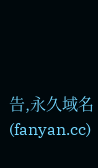告,永久域名(fanyan.cc)